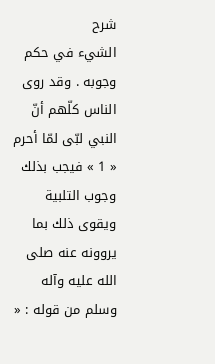شرح
الشيء في حكم وجوبه . وقد روى الناس كلّهم أنّ النبي لبّى لمّا أحرم « 1 » فيجب بذلك وجوب التلبية ويقوى ذلك بما يروونه عنه صلى الله عليه وآله وسلم من قوله : «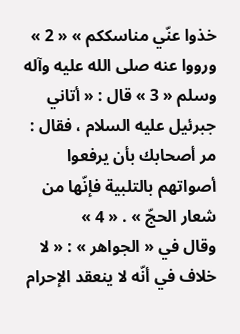خذوا عنّي مناسككم » « 2 » ورووا عنه صلى الله عليه وآله وسلم « 3 » قال : « أتاني جبرئيل عليه السلام ، فقال : مر أصحابك بأن يرفعوا أصواتهم بالتلبية فإنّها من شعار الحجّ » . « 4 »
وقال في « الجواهر » : « لا خلاف في أنّه لا ينعقد الإحرام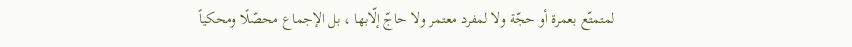لمتمتّع بعمرة أو حجّة ولا لمفرد معتمر ولا حاجّ إلّابها ، بل الإجماع محصّلًا ومحكياً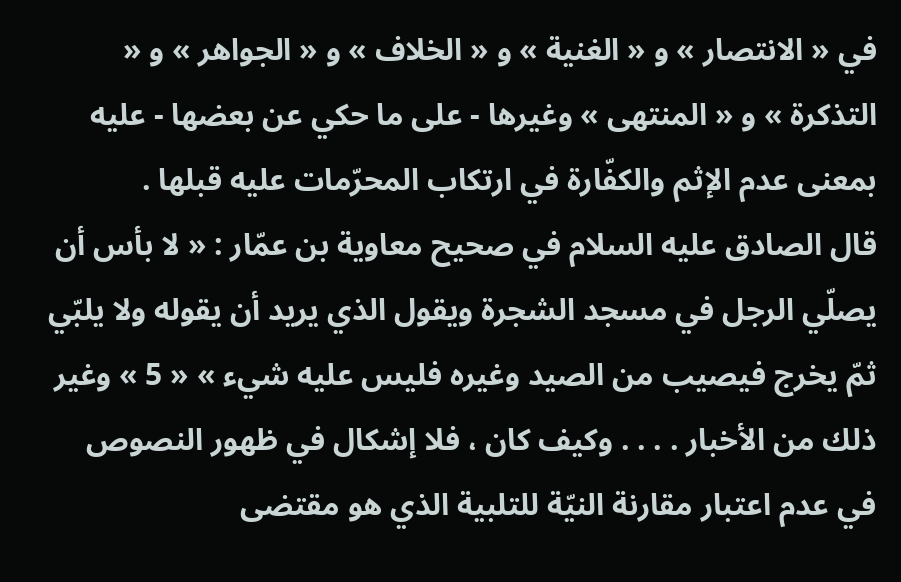في « الانتصار » و « الغنية » و « الخلاف » و « الجواهر » و « التذكرة » و « المنتهى » وغيرها - على ما حكي عن بعضها - عليه بمعنى عدم الإثم والكفّارة في ارتكاب المحرّمات عليه قبلها .
قال الصادق عليه السلام في صحيح معاوية بن عمّار : « لا بأس أن يصلّي الرجل في مسجد الشجرة ويقول الذي يريد أن يقوله ولا يلبّي ثمّ يخرج فيصيب من الصيد وغيره فليس عليه شيء » « 5 » وغير ذلك من الأخبار . . . . وكيف كان ، فلا إشكال في ظهور النصوص في عدم اعتبار مقارنة النيّة للتلبية الذي هو مقتضى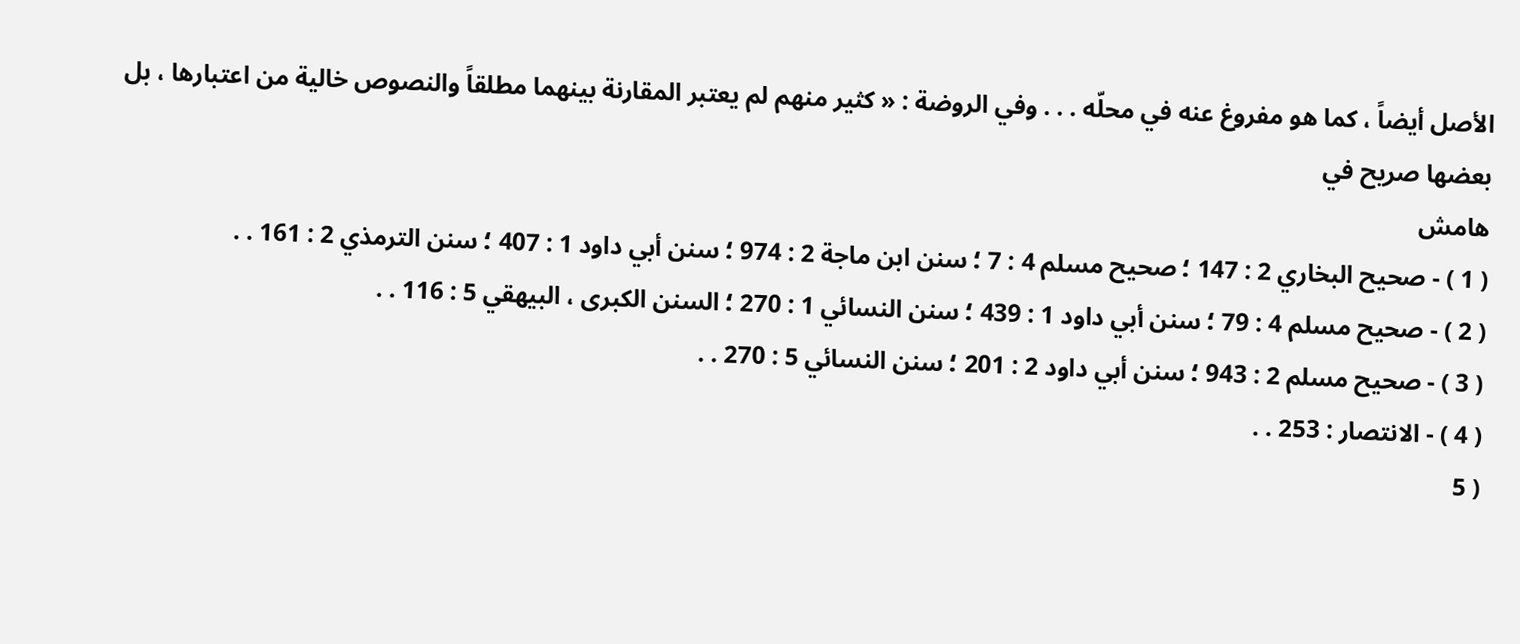الأصل أيضاً ، كما هو مفروغ عنه في محلّه . . . وفي الروضة : « كثير منهم لم يعتبر المقارنة بينهما مطلقاً والنصوص خالية من اعتبارها ، بل بعضها صريح في
هامش
( 1 ) - صحيح البخاري 2 : 147 ؛ صحيح مسلم 4 : 7 ؛ سنن ابن ماجة 2 : 974 ؛ سنن أبي داود 1 : 407 ؛ سنن الترمذي 2 : 161 . .
( 2 ) - صحيح مسلم 4 : 79 ؛ سنن أبي داود 1 : 439 ؛ سنن النسائي 1 : 270 ؛ السنن الكبرى ، البيهقي 5 : 116 . .
( 3 ) - صحيح مسلم 2 : 943 ؛ سنن أبي داود 2 : 201 ؛ سنن النسائي 5 : 270 . .
( 4 ) - الانتصار : 253 . .
( 5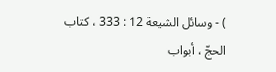) - وسائل الشيعة 12 : 333 ، كتاب الحجّ ، أبواب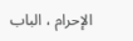الإحرام ، الباب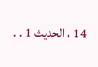14 ، الحديث 1 . .